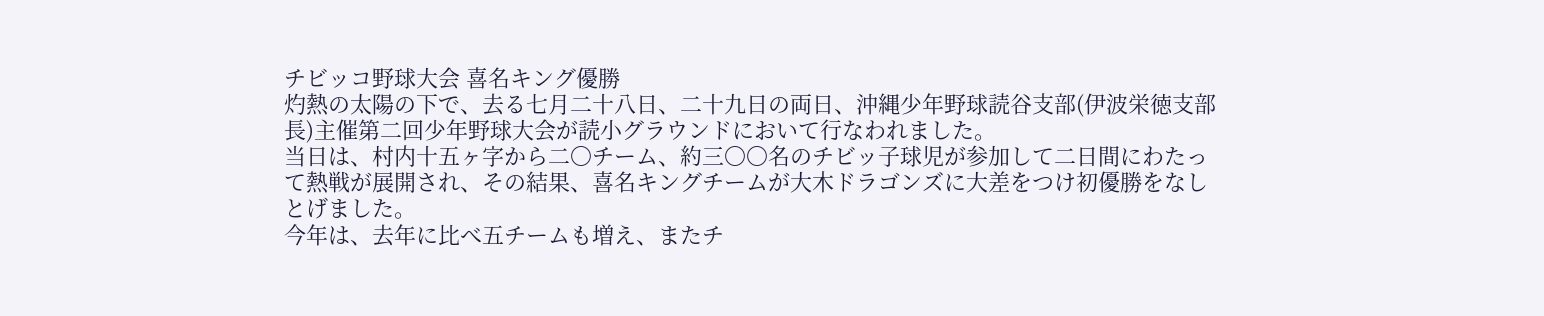チビッコ野球大会 喜名キング優勝
灼熱の太陽の下で、去る七月二十八日、二十九日の両日、沖縄少年野球読谷支部(伊波栄徳支部長)主催第二回少年野球大会が読小グラウンドにおいて行なわれました。
当日は、村内十五ヶ字から二〇チーム、約三〇〇名のチビッ子球児が参加して二日間にわたって熱戦が展開され、その結果、喜名キングチームが大木ドラゴンズに大差をつけ初優勝をなしとげました。
今年は、去年に比べ五チームも増え、またチ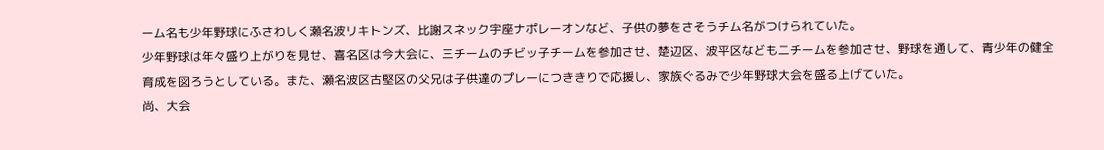ーム名も少年野球にふさわしく瀬名波リキトンズ、比謝スネック宇座ナポレーオンなど、子供の夢をさそうチム名がつけられていた。
少年野球は年々盛り上がりを見せ、喜名区は今大会に、三チームのチビッ子チームを参加させ、楚辺区、波平区なども二チームを参加させ、野球を通して、青少年の健全育成を図ろうとしている。また、瀬名波区古堅区の父兄は子供達のプレーにつききりで応援し、家族ぐるみで少年野球大会を盛る上げていた。
尚、大会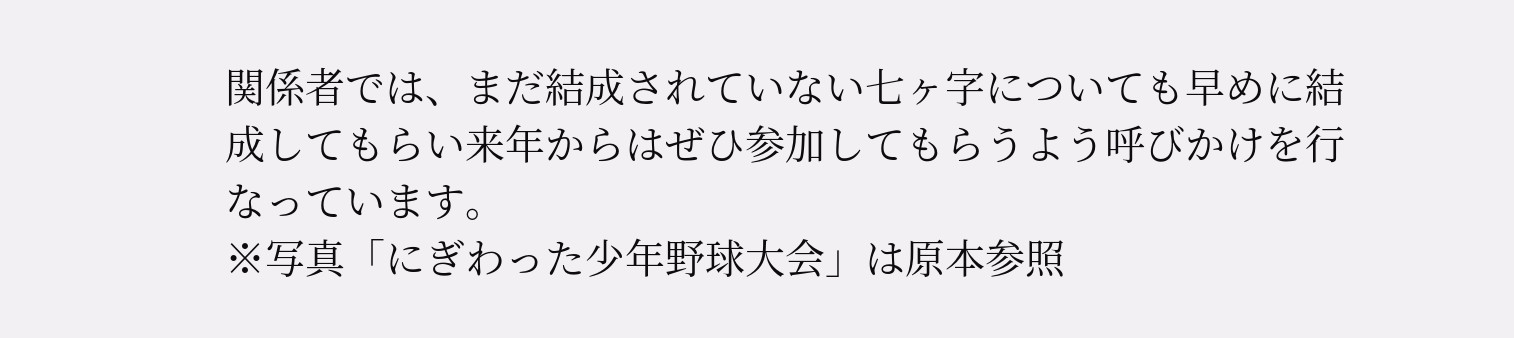関係者では、まだ結成されていない七ヶ字についても早めに結成してもらい来年からはぜひ参加してもらうよう呼びかけを行なっています。
※写真「にぎわった少年野球大会」は原本参照